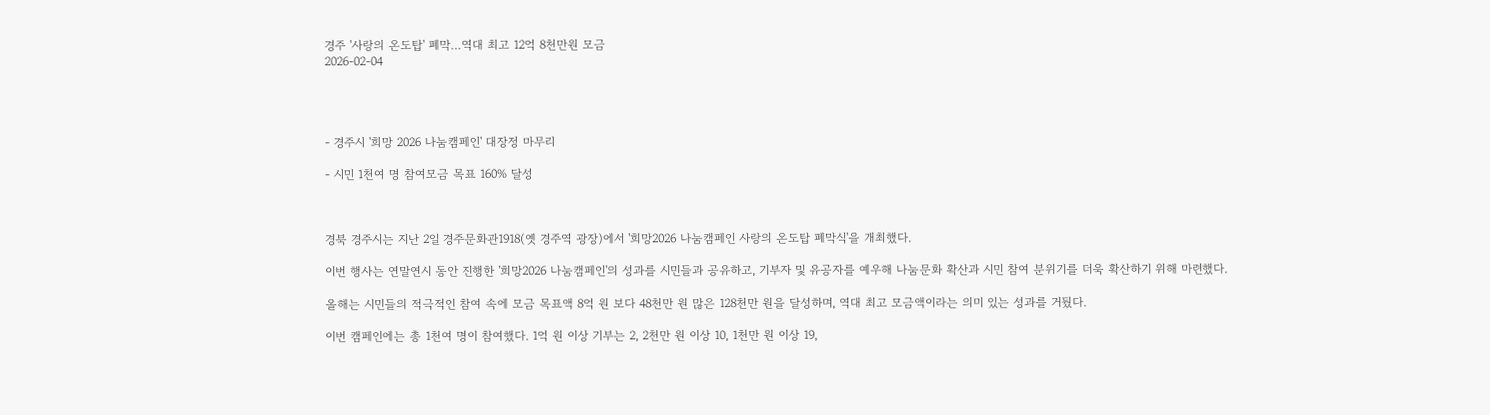경주 '사랑의 온도탑' 폐막…역대 최고 12억 8천만원 모금
2026-02-04




- 경주시 '희망 2026 나눔캠페인' 대장정 마무리

- 시민 1천여 명 참여모금 목표 160% 달성



경북 경주시는 지난 2일 경주문화관1918(옛 경주역 광장)에서 '희망2026 나눔캠페인 사랑의 온도탑 폐막식'을 개최했다.

이번 행사는 연말연시 동안 진행한 '희망2026 나눔캠페인'의 성과를 시민들과 공유하고, 기부자 및 유공자를 예우해 나눔문화 확산과 시민 참여 분위기를 더욱 확산하기 위해 마련했다.

올해는 시민들의 적극적인 참여 속에 모금 목표액 8억 원 보다 48천만 원 많은 128천만 원을 달성하며, 역대 최고 모금액이라는 의미 있는 성과를 거뒀다.

이번 캠페인에는 총 1천여 명이 참여했다. 1억 원 이상 기부는 2, 2천만 원 이상 10, 1천만 원 이상 19,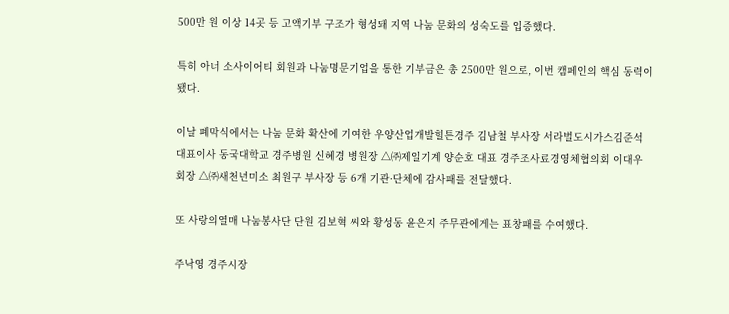500만 원 이상 14곳 등 고액기부 구조가 형성돼 지역 나눔 문화의 성숙도를 입증했다.

특히 아너 소사이어티 회원과 나눔명문기업을 통한 기부금은 총 2500만 원으로, 이번 캠페인의 핵심 동력이 됐다.

이날 폐막식에서는 나눔 문화 확산에 기여한 우양산업개발힐튼경주 김남철 부사장 서라벌도시가스김준석 대표이사 동국대학교 경주병원 신혜경 병원장 △㈜제일기계 양순호 대표 경주조사료경영체협의회 이대우 회장 △㈜새천년미소 최원구 부사장 등 6개 기관·단체에 감사패를 전달했다.

또 사랑의열매 나눔봉사단 단원 김보혁 씨와 황성동 윤은지 주무관에게는 표창패를 수여했다.

주낙영 경주시장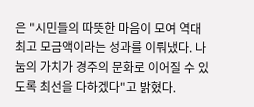은 "시민들의 따뜻한 마음이 모여 역대 최고 모금액이라는 성과를 이뤄냈다. 나눔의 가치가 경주의 문화로 이어질 수 있도록 최선을 다하겠다"고 밝혔다.